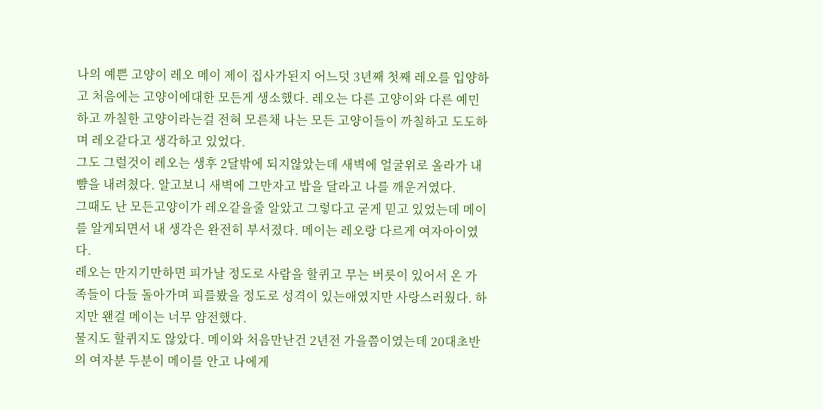나의 예쁜 고양이 레오 메이 제이 집사가된지 어느덧 3년째 첫째 레오를 입양하고 처음에는 고양이에대한 모든게 생소했다. 레오는 다른 고양이와 다른 예민하고 까칠한 고양이라는걸 전혀 모른채 나는 모든 고양이들이 까칠하고 도도하며 레오같다고 생각하고 있었다.
그도 그럴것이 레오는 생후 2달밖에 되지않았는데 새벽에 얼굴위로 올라가 내 뺨을 내려쳤다. 알고보니 새벽에 그만자고 밥을 달라고 나를 깨운거였다.
그때도 난 모든고양이가 레오같을줄 알았고 그렇다고 굳게 믿고 있었는데 메이를 알게되면서 내 생각은 완전히 부서졌다. 메이는 레오랑 다르게 여자아이였다.
레오는 만지기만하면 피가날 정도로 사람을 할퀴고 무는 버릇이 있어서 온 가족들이 다들 돌아가며 피를봤을 정도로 성격이 있는애였지만 사랑스러웠다. 하지만 왠걸 메이는 너무 얌전했다.
물지도 할퀴지도 않았다. 메이와 처음만난건 2년전 가을쯤이였는데 20대초반의 여자분 두분이 메이를 안고 나에게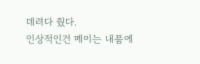데려다 줬다.
인상적인건 메이는 내품에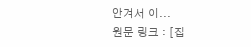안겨서 이...
원문 링크 : [집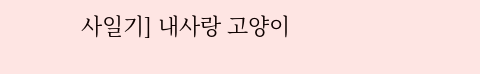사일기] 내사랑 고양이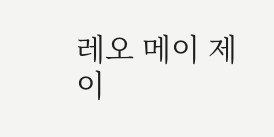레오 메이 제이